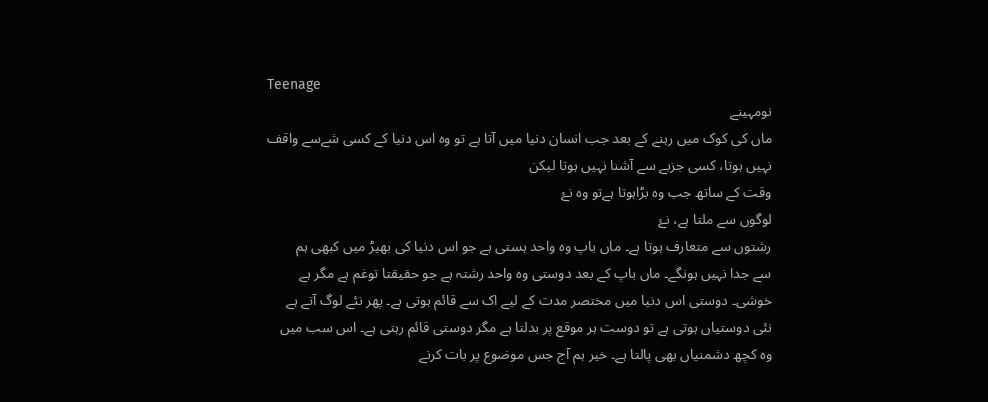Teenage
نومہینے
ماں کی کوک میں رہنے کے بعد جب انسان دنیا میں آتا ہے تو وہ اس دنیا کے کسی شےسے واقف
نہیں ہوتا، کسی جزبے سے آشنا نہیں ہوتا لیکن
وقت کے ساتھ جب وہ بڑاہوتا ہےتو وہ نۓ
لوگوں سے ملتا ہے، نۓ
رشتوں سے متعارف ہوتا ہے۔ ماں باپ وہ واحد ہستی ہے جو اس دنیا کی بھیڑ میں کبھی ہم
سے جدا نہیں ہونگے۔ ماں باپ کے بعد دوستی وہ واحد رشتہ ہے جو حقیقتا توغم ہے مگر ہے
خوشی۔ دوستی اس دنیا میں مختصر مدت کے لیے اک سے قائم ہوتی ہے۔ پھر نئے لوگ آتے ہے
نئی دوستیاں ہوتی ہے تو دوست ہر موقع پر بدلتا ہے مگر دوستی قائم رہتی ہے۔ اس سب میں
وہ کچھ دشمنیاں بھی پالتا ہے۔ خیر ہم آج جس موضوع پر بات کرنے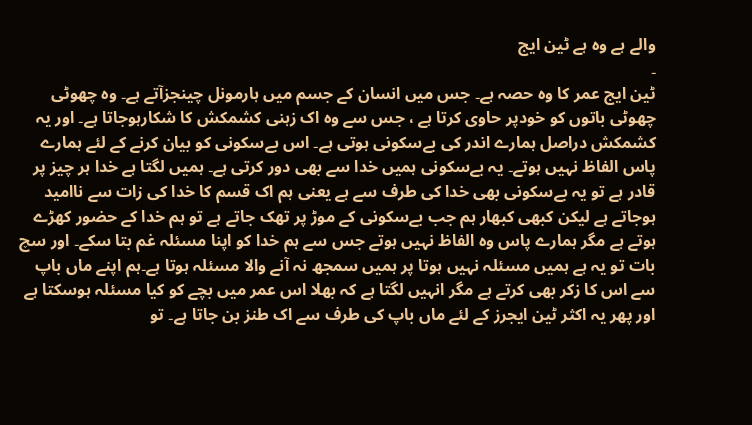والے ہے وہ ہے ٹین ایج
۔
ٹین ایج عمر کا وہ حصہ ہے۔ جس میں انسان کے جسم میں ہارمونل چینجزآتے ہے۔ وہ چھوٹی چھوٹی باتوں کو خودپر حاوی کرتا ہے ، جس سے وہ اک زہنی کشمکش کا شکارہوجاتا ہے۔ اور یہ کشمکش دراصل ہمارے اندر کی بےسکونی ہوتی ہے۔ اس بےسکونی کو بیان کرنے کے لئے ہمارے پاس الفاظ نہیں ہوتے۔ یہ بےسکونی ہمیں خدا سے بھی دور کرتی ہے۔ ہمیں لگتا ہے خدا ہر چیز پر قادر ہے تو یہ بےسکونی بھی خدا کی طرف سے ہے یعنی ہم اک قسم کا خدا کی زات سے ناامید ہوجاتے ہے لیکن کبھی کبھار ہم جب بےسکونی کے موڑ پر تھک جاتے ہے تو ہم خدا کے حضور کھڑے ہوتے ہے مگر ہمارے پاس وہ الفاظ نہیں ہوتے جس سے ہم خدا کو اپنا مسئلہ غم بتا سکے۔ اور سچ بات تو یہ ہے ہمیں مسئلہ نہیں ہوتا پر ہمیں سمجھ نہ آنے والا مسئلہ ہوتا ہے۔ہم اپنے ماں باپ سے اس کا زکر بھی کرتے ہے مگر انہیں لگتا ہے کہ بھلا اس عمر میں بچے کو کیا مسئلہ ہوسکتا ہے اور پھر یہ اکثر ٹین ایجرز کے لئے ماں باپ کی طرف سے اک طنز بن جاتا ہے۔ تو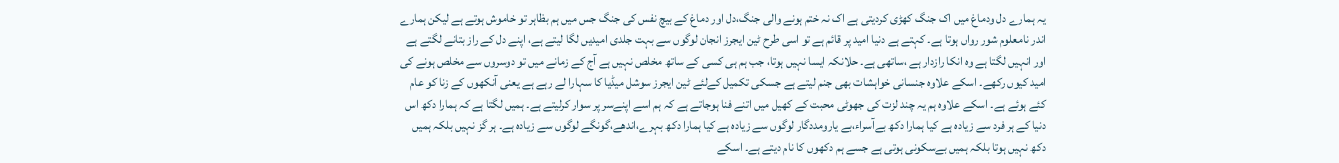یہ ہمارے دل ودماغ میں اک جنگ کھڑی کردیتی ہے اک نہ ختم ہونے والی جنگ،دل اور دماغ کے بیچ نفس کی جنگ جس میں ہم بظاہر تو خاموش ہوتے ہے لیکن ہمارے اندر نامعلوم شور رواں ہوتا ہے۔ کہتے ہے دنیا امید پر قائم ہے تو اسی طرح ٹین ایجرز انجان لوگوں سے بہت جلدی امیدیں لگا لیتے ہے، اپنے دل کے راز بتانے لگتے ہے اور انہیں لگتا ہے وہ انکا رازدار ہے ،ساتھی ہے۔ حلانکہ ایسا نہیں ہوتا، جب ہم ہی کسی کے ساتھ مخلص نہیں ہے آج کے زمانے میں تو دوسروں سے مخلص ہونے کی امید کیوں رکھے۔ اسکے علاوہ جنسانی خواہشات بھی جنم لیتے ہے جسکی تکمیل کےلئے ٹین ایجرز سوشل میڈیا کا سہارا لے رہے ہے یعنی آنکھوں کے زنا کو عام کئے ہوئے ہے۔ اسکے علاوہ ہم یہ چند لزت کی جھوٹی محبت کے کھیل میں اتنے فنا ہوجاتے ہے کہ ہم اسے اپنےسر پر سوار کرلیتے ہے۔ ہمیں لگتا ہے کہ ہمارا دکھ اس دنیا کے ہر فرد سے زیادہ ہے کیا ہمارا دکھ بےآسراء،بے یارومددگار لوگوں سے زیادہ ہے کیا ہمارا دکھ بہرے،اندھے،گونگے لوگوں سے زیادہ ہے۔ ہر گز نہیں بلکہ ہمیں دکھ نہیں ہوتا بلکہ ہمیں بےسکونی ہوتی ہے جسے ہم دکھوں کا نام دیتے ہے۔ اسکے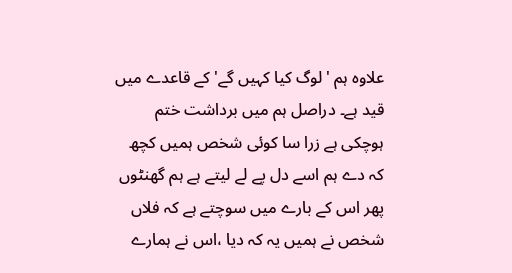علاوہ ہم 'لوگ کیا کہیں گے'کے قاعدے میں قید ہے۔ دراصل ہم میں برداشت ختم ہوچکی ہے زرا سا کوئی شخص ہمیں کچھ کہ دے ہم اسے دل پے لے لیتے ہے ہم گھنٹوں پھر اس کے بارے میں سوچتے ہے کہ فلاں شخص نے ہمیں یہ کہ دیا ،اس نے ہمارے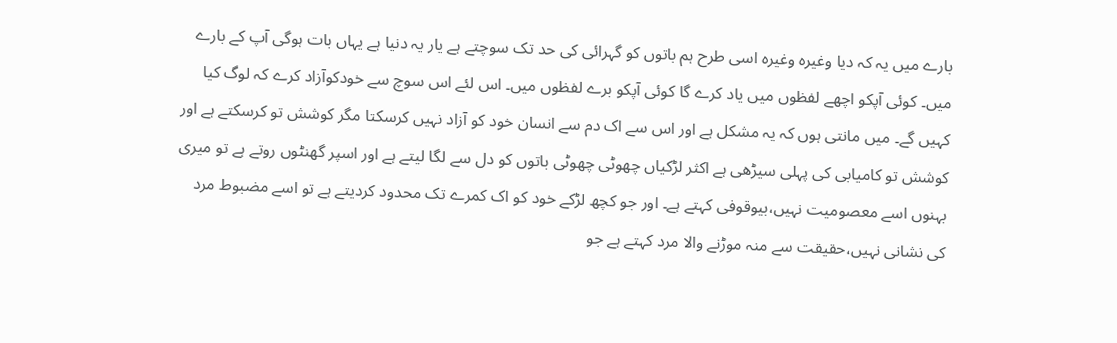بارے میں یہ کہ دیا وغیرہ وغیرہ اسی طرح ہم باتوں کو گہرائی کی حد تک سوچتے ہے یار یہ دنیا ہے یہاں بات ہوگی آپ کے بارے میں۔ کوئی آپکو اچھے لفظوں میں یاد کرے گا کوئی آپکو برے لفظوں میں۔ اس لئے اس سوچ سے خودکوآزاد کرے کہ لوگ کیا کہیں گے۔ میں مانتی ہوں کہ یہ مشکل ہے اور اس سے اک دم سے انسان خود کو آزاد نہیں کرسکتا مگر کوشش تو کرسکتے ہے اور کوشش تو کامیابی کی پہلی سیڑھی ہے اکثر لڑکیاں چھوٹی چھوٹی باتوں کو دل سے لگا لیتے ہے اور اسپر گھنٹوں روتے ہے تو میری بہنوں اسے معصومیت نہیں،بیوقوفی کہتے ہے۔ اور جو کچھ لڑکے خود کو اک کمرے تک محدود کردیتے ہے تو اسے مضبوط مرد کی نشانی نہیں،حقیقت سے منہ موڑنے والا مرد کہتے ہے جو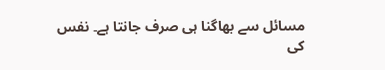مسائل سے بھاگنا ہی صرف جانتا ہے۔ نفس کی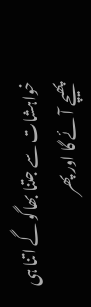خواہشات سے جتنا بھاگو گے اتنا ہی پھیچے آئے گا اور پھر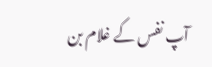آپ نفس کے غلام بن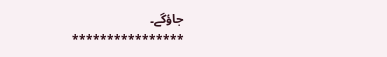جاؤگے۔
****************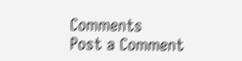Comments
Post a Comment